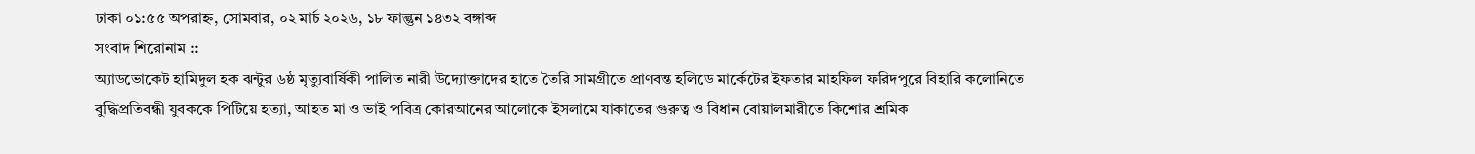ঢাকা ০১:৫৫ অপরাহ্ন, সোমবার, ০২ মার্চ ২০২৬, ১৮ ফাল্গুন ১৪৩২ বঙ্গাব্দ
সংবাদ শিরোনাম ::
অ্যাডভোকেট হামিদুল হক ঝন্টুর ৬ষ্ঠ মৃত্যুবার্ষিকী পালিত নারী উদ্যোক্তাদের হাতে তৈরি সামগ্রীতে প্রাণবন্ত হলিডে মার্কেটের ইফতার মাহফিল ফরিদপুরে বিহারি কলোনিতে বুদ্ধিপ্রতিবন্ধী যুবককে পিটিয়ে হত্যা, আহত মা ও ভাই পবিত্র কোরআনের আলোকে ইসলামে যাকাতের গুরুত্ব ও বিধান বোয়ালমারীতে কিশোর শ্রমিক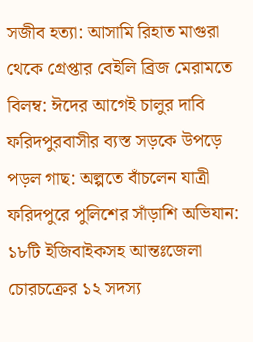সজীব হত্যা: আসামি রিহাত মাগুরা থেকে গ্রেপ্তার বেইলি ব্রিজ মেরামতে বিলম্ব: ঈদের আগেই চালুর দাবি ফরিদপুরবাসীর ব্যস্ত সড়কে উপড়ে পড়ল গাছ: অল্পতে বাঁচলেন যাত্রী ফরিদপুরে পুলিশের সাঁড়াশি অভিযান: ১৮টি ইজিবাইকসহ আন্তঃজেলা চোরচক্রের ১২ সদস্য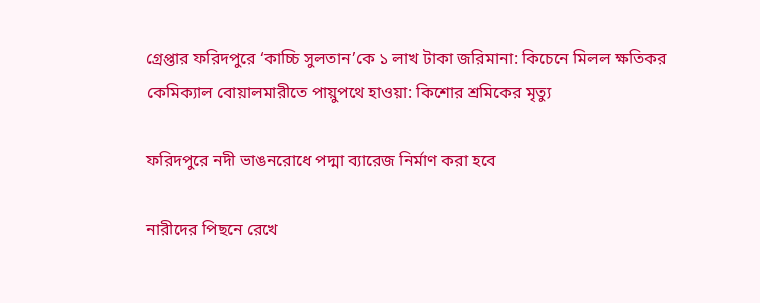গ্রেপ্তার ফরিদপুরে ‘কাচ্চি সুলতান’কে ১ লাখ টাকা জরিমানা: কিচেনে মিলল ক্ষতিকর কেমিক্যাল বোয়ালমারীতে পায়ুপথে হাওয়া: কিশোর শ্রমিকের মৃত্যু

ফরিদপুরে নদী ভাঙনরোধে পদ্মা ব্যারেজ নির্মাণ করা হবে

নারীদের পিছনে রেখে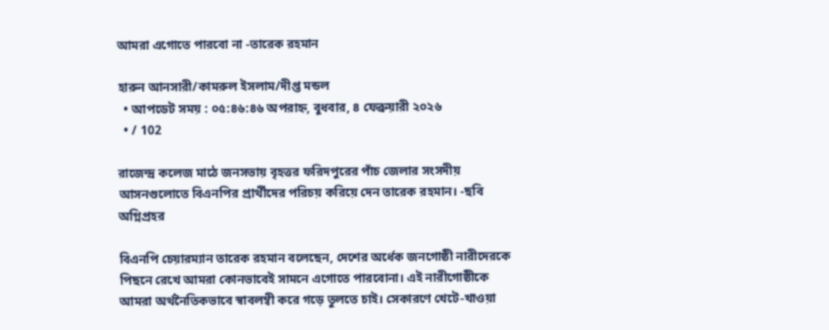আমরা এগোতে পারবো না -তারেক রহমান

হারুন আনসারী/কামরুল ইসলাম/দীপ্ত মন্ডল
  • আপডেট সময় : ০৫:৪৬:৪৬ অপরাহ্ন, বুধবার, ৪ ফেব্রুয়ারী ২০২৬
  • / 102

রাজেন্দ্র কলেজ মাঠে জনসভায় বৃহত্তর ফরিদপুরের পাঁচ জেলার সংসদীয় আসনগুলোতে বিএনপির প্রার্থীদের পরিচয় করিয়ে দেন তারেক রহমান। -ছবি অগ্নিপ্রহর

বিএনপি চেয়ারম্যান তারেক রহমান বলেছেন, দেশের অর্ধেক জনগোষ্ঠী নারীদেরকে পিছনে রেখে আমরা কোনভাবেই সামনে এগোতে পারবোনা। এই নারীগোষ্ঠীকে আমরা অর্থনৈতিকভাবে স্বাবলম্বী করে গড়ে তুলতে চাই। সেকারণে খেটে-খাওয়া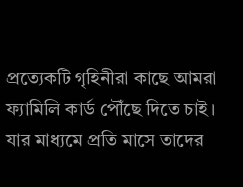প্রত্যেকটি গৃহিনীরা কাছে আমরা ফ্যামিলি কার্ড পৌঁছে দিতে চাই। যার মাধ্যমে প্রতি মাসে তাদের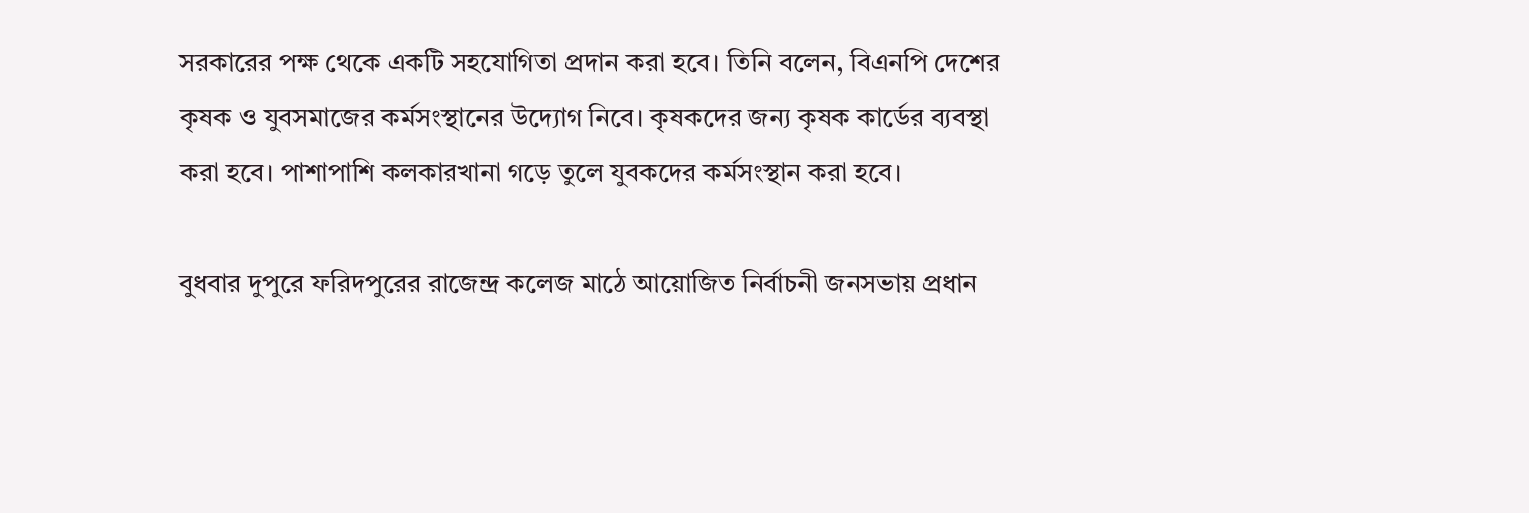সরকারের পক্ষ থেকে একটি সহযোগিতা প্রদান করা হবে। তিনি বলেন, বিএনপি দেশের কৃষক ও যুবসমাজের কর্মসংস্থানের উদ্যোগ নিবে। কৃষকদের জন্য কৃষক কার্ডের ব্যবস্থা করা হবে। পাশাপাশি কলকারখানা গড়ে তুলে যুবকদের কর্মসংস্থান করা হবে।

বুধবার দুপুরে ফরিদপুরের রাজেন্দ্র কলেজ মাঠে আয়োজিত নির্বাচনী জনসভায় প্রধান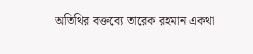অতিথির বক্তব্যে তারেক রহমান একথা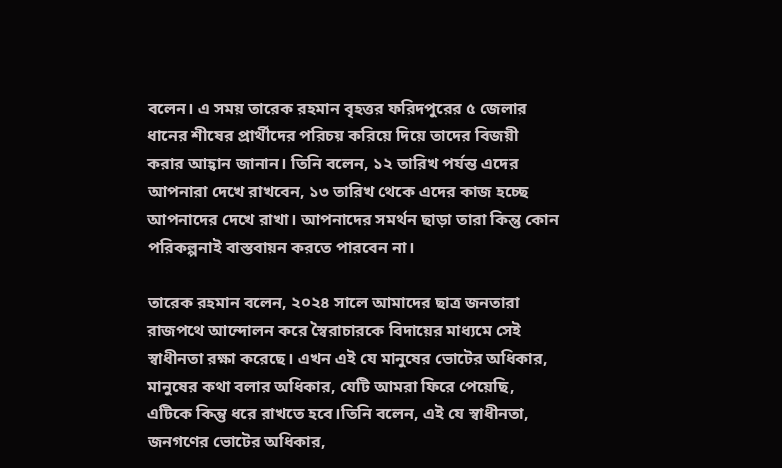বলেন। এ সময় তারেক রহমান বৃহত্তর ফরিদপুরের ৫ জেলার ধানের শীষের প্রার্থীদের পরিচয় করিয়ে দিয়ে তাদের বিজয়ী করার আহ্বান জানান। তিনি বলেন, ১২ তারিখ পর্যন্ত এদের আপনারা দেখে রাখবেন, ১৩ তারিখ থেকে এদের কাজ হচ্ছে আপনাদের দেখে রাখা। আপনাদের সমর্থন ছাড়া তারা কিন্তু কোন পরিকল্পনাই বাস্তবায়ন করতে পারবেন না।

তারেক রহমান বলেন, ২০২৪ সালে আমাদের ছাত্র জনতারা রাজপথে আন্দোলন করে স্বৈরাচারকে বিদায়ের মাধ্যমে সেই স্বাধীনতা রক্ষা করেছে। এখন এই যে মানুষের ভোটের অধিকার, মানুষের কথা বলার অধিকার, যেটি আমরা ফিরে পেয়েছি, এটিকে কিন্তু ধরে রাখতে হবে।তিনি বলেন, এই যে স্বাধীনতা, জনগণের ভোটের অধিকার,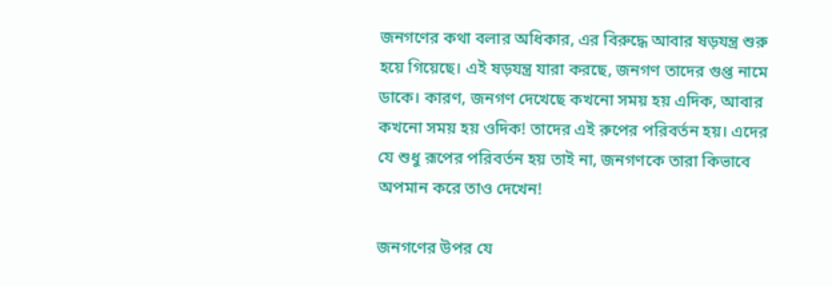জনগণের কথা বলার অধিকার, এর বিরুদ্ধে আবার ষড়যন্ত্র শুরু হয়ে গিয়েছে। এই ষড়যন্ত্র যারা করছে, জনগণ তাদের গুপ্ত নামে ডাকে। কারণ, জনগণ দেখেছে কখনো সময় হয় এদিক, আবার কখনো সময় হয় ওদিক! তাদের এই রুপের পরিবর্তন হয়। এদের যে শুধু রূপের পরিবর্তন হয় তাই না, জনগণকে তারা কিভাবে অপমান করে তাও দেখেন!

জনগণের উপর যে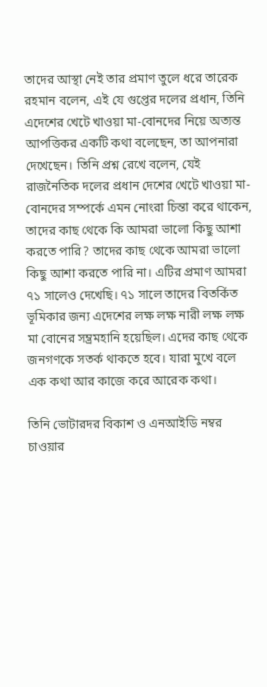তাদের আস্থা নেই তার প্রমাণ তুলে ধরে তারেক রহমান বলেন, এই যে গুপ্তের দলের প্রধান, তিনি এদেশের খেটে খাওয়া মা-বোনদের নিয়ে অত্যন্ত আপত্তিকর একটি কথা বলেছেন, তা আপনারা দেখেছেন। তিনি প্রশ্ন রেখে বলেন, যেই রাজনৈতিক দলের প্রধান দেশের খেটে খাওয়া মা-বোনদের সম্পর্কে এমন নোংরা চিন্তা করে থাকেন, তাদের কাছ থেকে কি আমরা ভালো কিছু আশা করতে পারি? তাদের কাছ থেকে আমরা ভালো কিছু আশা করতে পারি না। এটির প্রমাণ আমরা ৭১ সালেও দেখেছি। ৭১ সালে তাদের বিতর্কিত ভূমিকার জন্য এদেশের লক্ষ লক্ষ নারী লক্ষ লক্ষ মা বোনের সম্ভ্রমহানি হয়েছিল। এদের কাছ থেকে জনগণকে সতর্ক থাকতে হবে। যারা মুখে বলে এক কথা আর কাজে করে আরেক কথা।

তিনি ভোটারদর বিকাশ ও এনআইডি নম্বর চাওয়ার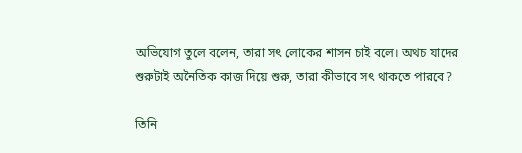অভিযোগ তুলে বলেন, তারা সৎ লোকের শাসন চাই বলে। অথচ যাদের শুরুটাই অনৈতিক কাজ দিয়ে শুরু, তারা কীভাবে সৎ থাকতে পারবে?

তিনি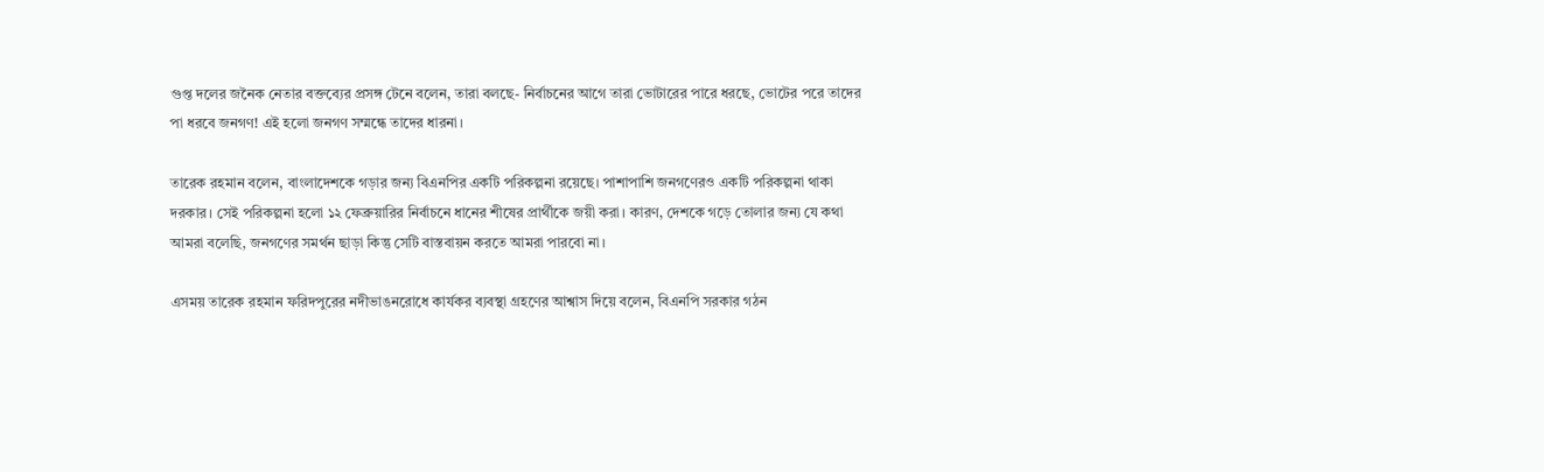গুপ্ত দলের জনৈক নেতার বক্তব্যের প্রসঙ্গ টেনে বলেন, তারা বলছে- নির্বাচনের আগে তারা ভোটারের পারে ধরছে, ভোটের পরে তাদের পা ধরবে জনগণ! এই হলো জনগণ সম্মন্ধে তাদের ধারনা।

তারেক রহমান বলেন, বাংলাদেশকে গড়ার জন্য বিএনপির একটি পরিকল্পনা রয়েছে। পাশাপাশি জনগণেরও একটি পরিকল্পনা থাকা দরকার। সেই পরিকল্পনা হলো ১২ ফেব্রুয়ারির নির্বাচনে ধানের শীষের প্রার্থীকে জয়ী করা। কারণ, দেশকে গড়ে তোলার জন্য যে কথা আমরা বলেছি, জনগণের সমর্থন ছাড়া কিন্তু সেটি বাস্তবায়ন করতে আমরা পারবো না।

এসময় তারেক রহমান ফরিদপুরের নদীভাঙনরোধে কার্যকর ব্যবস্থা গ্রহণের আশ্বাস দিয়ে বলেন, বিএনপি সরকার গঠন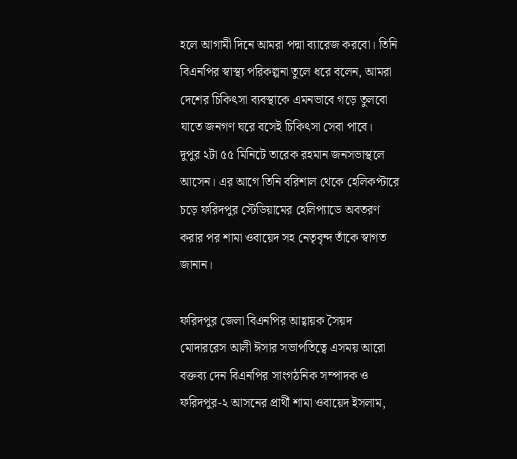হলে আগামী দিনে আমরা পদ্মা ব্যারেজ করবো। তিনি বিএনপির স্বাস্থ্য পরিকল্পনা তুলে ধরে বলেন, আমরা দেশের চিকিৎসা ব্যবস্থাকে এমনভাবে গড়ে তুলবো যাতে জনগণ ঘরে বসেই চিকিৎসা সেবা পাবে।
দুপুর ২টা ৫৫ মিনিটে তারেক রহমান জনসভাস্থলে আসেন। এর আগে তিনি বরিশাল থেকে হেলিকপ্টারে চড়ে ফরিদপুর স্টেডিয়ামের হেলিপ্যাডে অবতরণ করার পর শামা ওবায়েদ সহ নেতৃবৃন্দ তাঁকে স্বাগত জানান।

ফরিদপুর জেলা বিএনপির আহ্বায়ক সৈয়দ মোদাররেস আলী ঈসার সভাপতিত্বে এসময় আরো বক্তব্য দেন বিএনপির সাংগঠনিক সম্পাদক ও ফরিদপুর-২ আসনের প্রার্থী শামা ওবায়েদ ইসলাম,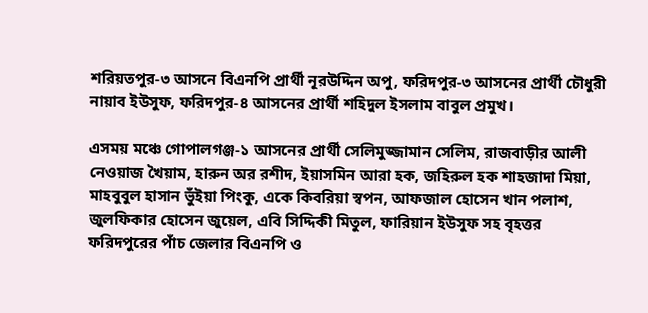শরিয়তপুর-৩ আসনে বিএনপি প্রার্থী নূরউদ্দিন অপু, ফরিদপুর-৩ আসনের প্রার্থী চৌধুরী নায়াব ইউসুফ, ফরিদপুর-৪ আসনের প্রার্থী শহিদুল ইসলাম বাবুল প্রমুখ।

এসময় মঞ্চে গোপালগঞ্জ-১ আসনের প্রার্থী সেলিমুজ্জামান সেলিম, রাজবাড়ীর আলী নেওয়াজ খৈয়াম, হারুন অর রশীদ, ইয়াসমিন আরা হক, জহিরুল হক শাহজাদা মিয়া, মাহবুবুল হাসান ভুঁইয়া পিংকু, একে কিবরিয়া স্বপন, আফজাল হোসেন খান পলাশ, জুলফিকার হোসেন জুয়েল, এবি সিদ্দিকী মিতুল, ফারিয়ান ইউসুফ সহ বৃহত্তর ফরিদপুরের পাঁচ জেলার বিএনপি ও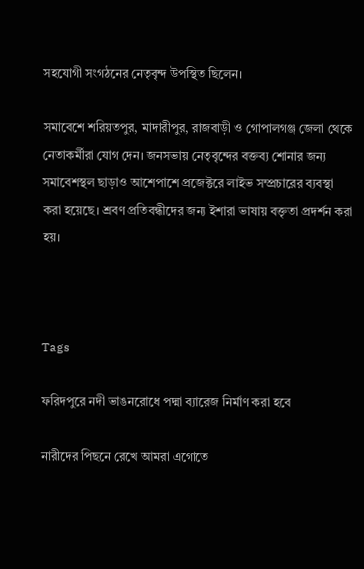সহযোগী সংগঠনের নেতৃবৃন্দ উপস্থিত ছিলেন।

সমাবেশে শরিয়তপুর, মাদারীপুর, রাজবাড়ী ও গোপালগঞ্জ জেলা থেকে নেতাকর্মীরা যোগ দেন। জনসভায় নেতৃবৃন্দের বক্তব্য শোনার জন্য সমাবেশস্থল ছাড়াও আশেপাশে প্রজেক্টরে লাইভ সম্প্রচারের ব্যবস্থা করা হয়েছে। শ্রবণ প্রতিবন্ধীদের জন্য ইশারা ভাষায় বক্তৃতা প্রদর্শন করা হয়।



Tags

ফরিদপুরে নদী ভাঙনরোধে পদ্মা ব্যারেজ নির্মাণ করা হবে

নারীদের পিছনে রেখে আমরা এগোতে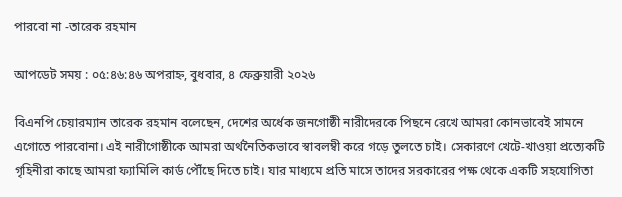পারবো না -তারেক রহমান

আপডেট সময় : ০৫:৪৬:৪৬ অপরাহ্ন, বুধবার, ৪ ফেব্রুয়ারী ২০২৬

বিএনপি চেয়ারম্যান তারেক রহমান বলেছেন, দেশের অর্ধেক জনগোষ্ঠী নারীদেরকে পিছনে রেখে আমরা কোনভাবেই সামনে এগোতে পারবোনা। এই নারীগোষ্ঠীকে আমরা অর্থনৈতিকভাবে স্বাবলম্বী করে গড়ে তুলতে চাই। সেকারণে খেটে-খাওয়া প্রত্যেকটি গৃহিনীরা কাছে আমরা ফ্যামিলি কার্ড পৌঁছে দিতে চাই। যার মাধ্যমে প্রতি মাসে তাদের সরকারের পক্ষ থেকে একটি সহযোগিতা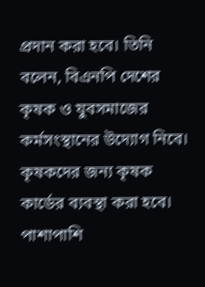প্রদান করা হবে। তিনি বলেন, বিএনপি দেশের কৃষক ও যুবসমাজের কর্মসংস্থানের উদ্যোগ নিবে। কৃষকদের জন্য কৃষক কার্ডের ব্যবস্থা করা হবে। পাশাপাশি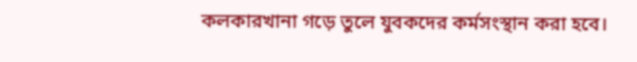কলকারখানা গড়ে তুলে যুবকদের কর্মসংস্থান করা হবে।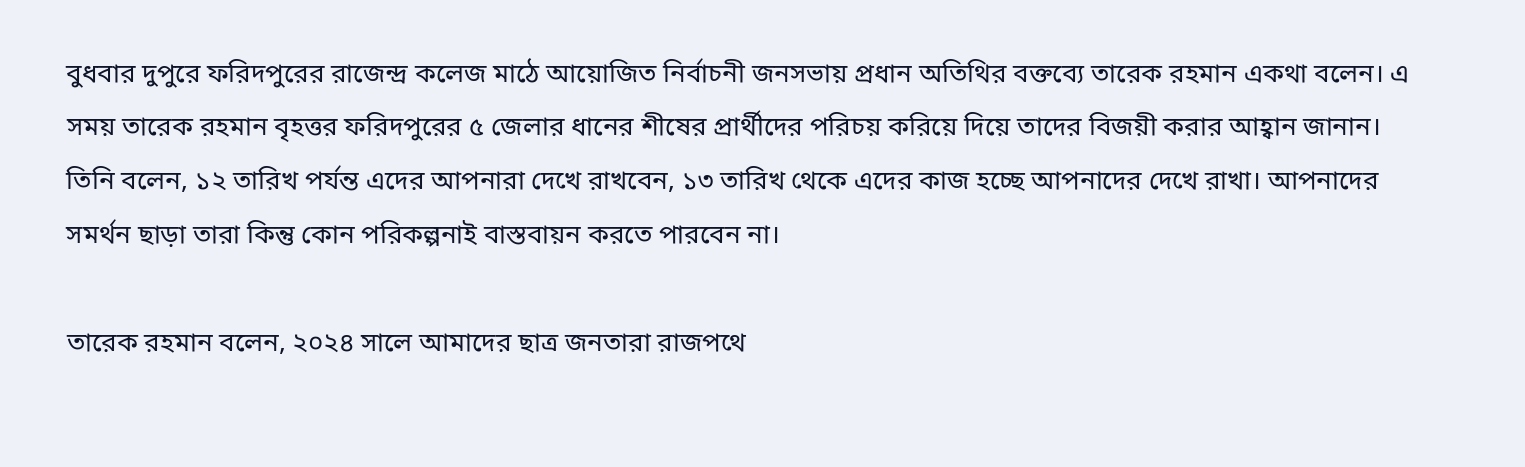বুধবার দুপুরে ফরিদপুরের রাজেন্দ্র কলেজ মাঠে আয়োজিত নির্বাচনী জনসভায় প্রধান অতিথির বক্তব্যে তারেক রহমান একথা বলেন। এ সময় তারেক রহমান বৃহত্তর ফরিদপুরের ৫ জেলার ধানের শীষের প্রার্থীদের পরিচয় করিয়ে দিয়ে তাদের বিজয়ী করার আহ্বান জানান। তিনি বলেন, ১২ তারিখ পর্যন্ত এদের আপনারা দেখে রাখবেন, ১৩ তারিখ থেকে এদের কাজ হচ্ছে আপনাদের দেখে রাখা। আপনাদের সমর্থন ছাড়া তারা কিন্তু কোন পরিকল্পনাই বাস্তবায়ন করতে পারবেন না।

তারেক রহমান বলেন, ২০২৪ সালে আমাদের ছাত্র জনতারা রাজপথে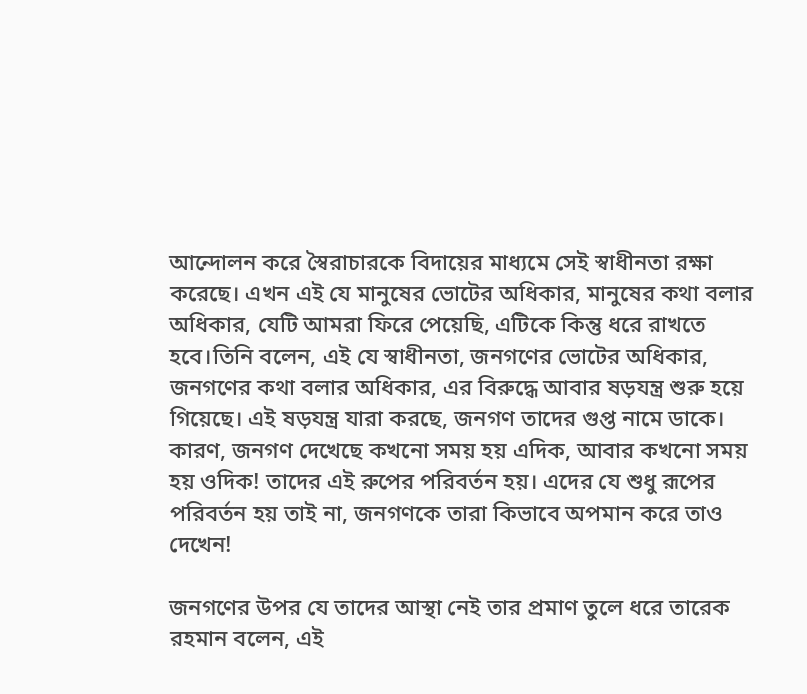আন্দোলন করে স্বৈরাচারকে বিদায়ের মাধ্যমে সেই স্বাধীনতা রক্ষা করেছে। এখন এই যে মানুষের ভোটের অধিকার, মানুষের কথা বলার অধিকার, যেটি আমরা ফিরে পেয়েছি, এটিকে কিন্তু ধরে রাখতে হবে।তিনি বলেন, এই যে স্বাধীনতা, জনগণের ভোটের অধিকার, জনগণের কথা বলার অধিকার, এর বিরুদ্ধে আবার ষড়যন্ত্র শুরু হয়ে গিয়েছে। এই ষড়যন্ত্র যারা করছে, জনগণ তাদের গুপ্ত নামে ডাকে। কারণ, জনগণ দেখেছে কখনো সময় হয় এদিক, আবার কখনো সময় হয় ওদিক! তাদের এই রুপের পরিবর্তন হয়। এদের যে শুধু রূপের পরিবর্তন হয় তাই না, জনগণকে তারা কিভাবে অপমান করে তাও দেখেন!

জনগণের উপর যে তাদের আস্থা নেই তার প্রমাণ তুলে ধরে তারেক রহমান বলেন, এই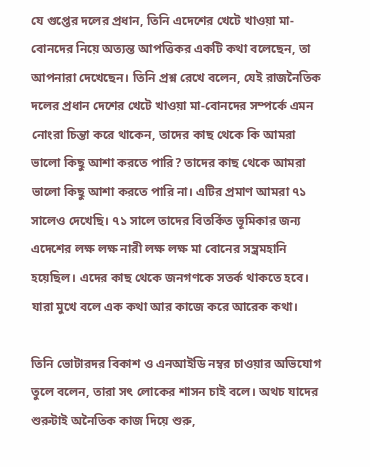যে গুপ্তের দলের প্রধান, তিনি এদেশের খেটে খাওয়া মা-বোনদের নিয়ে অত্যন্ত আপত্তিকর একটি কথা বলেছেন, তা আপনারা দেখেছেন। তিনি প্রশ্ন রেখে বলেন, যেই রাজনৈতিক দলের প্রধান দেশের খেটে খাওয়া মা-বোনদের সম্পর্কে এমন নোংরা চিন্তা করে থাকেন, তাদের কাছ থেকে কি আমরা ভালো কিছু আশা করতে পারি? তাদের কাছ থেকে আমরা ভালো কিছু আশা করতে পারি না। এটির প্রমাণ আমরা ৭১ সালেও দেখেছি। ৭১ সালে তাদের বিতর্কিত ভূমিকার জন্য এদেশের লক্ষ লক্ষ নারী লক্ষ লক্ষ মা বোনের সম্ভ্রমহানি হয়েছিল। এদের কাছ থেকে জনগণকে সতর্ক থাকতে হবে। যারা মুখে বলে এক কথা আর কাজে করে আরেক কথা।

তিনি ভোটারদর বিকাশ ও এনআইডি নম্বর চাওয়ার অভিযোগ তুলে বলেন, তারা সৎ লোকের শাসন চাই বলে। অথচ যাদের শুরুটাই অনৈতিক কাজ দিয়ে শুরু,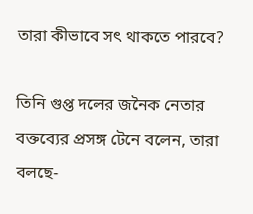তারা কীভাবে সৎ থাকতে পারবে?

তিনি গুপ্ত দলের জনৈক নেতার বক্তব্যের প্রসঙ্গ টেনে বলেন, তারা বলছে-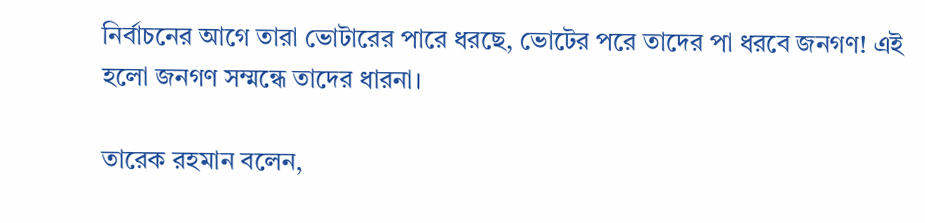নির্বাচনের আগে তারা ভোটারের পারে ধরছে, ভোটের পরে তাদের পা ধরবে জনগণ! এই হলো জনগণ সম্মন্ধে তাদের ধারনা।

তারেক রহমান বলেন,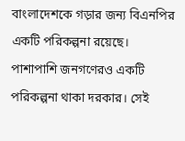বাংলাদেশকে গড়ার জন্য বিএনপির একটি পরিকল্পনা রয়েছে। পাশাপাশি জনগণেরও একটি পরিকল্পনা থাকা দরকার। সেই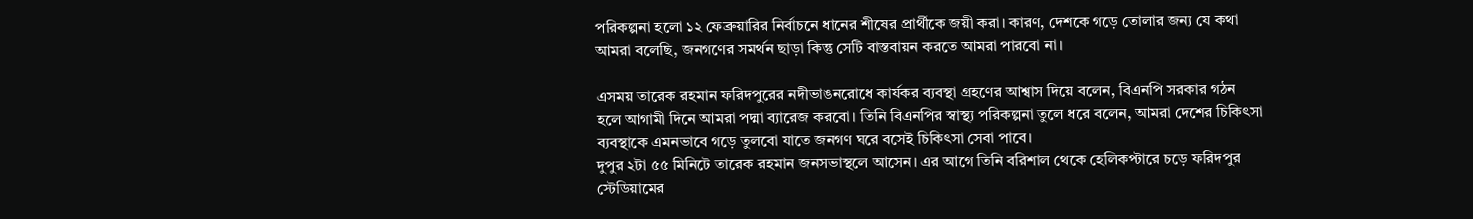পরিকল্পনা হলো ১২ ফেব্রুয়ারির নির্বাচনে ধানের শীষের প্রার্থীকে জয়ী করা। কারণ, দেশকে গড়ে তোলার জন্য যে কথা আমরা বলেছি, জনগণের সমর্থন ছাড়া কিন্তু সেটি বাস্তবায়ন করতে আমরা পারবো না।

এসময় তারেক রহমান ফরিদপুরের নদীভাঙনরোধে কার্যকর ব্যবস্থা গ্রহণের আশ্বাস দিয়ে বলেন, বিএনপি সরকার গঠন হলে আগামী দিনে আমরা পদ্মা ব্যারেজ করবো। তিনি বিএনপির স্বাস্থ্য পরিকল্পনা তুলে ধরে বলেন, আমরা দেশের চিকিৎসা ব্যবস্থাকে এমনভাবে গড়ে তুলবো যাতে জনগণ ঘরে বসেই চিকিৎসা সেবা পাবে।
দুপুর ২টা ৫৫ মিনিটে তারেক রহমান জনসভাস্থলে আসেন। এর আগে তিনি বরিশাল থেকে হেলিকপ্টারে চড়ে ফরিদপুর স্টেডিয়ামের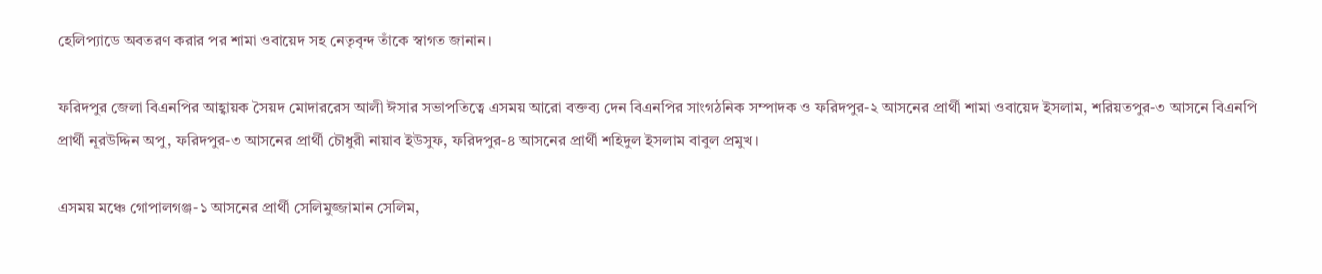হেলিপ্যাডে অবতরণ করার পর শামা ওবায়েদ সহ নেতৃবৃন্দ তাঁকে স্বাগত জানান।

ফরিদপুর জেলা বিএনপির আহ্বায়ক সৈয়দ মোদাররেস আলী ঈসার সভাপতিত্বে এসময় আরো বক্তব্য দেন বিএনপির সাংগঠনিক সম্পাদক ও ফরিদপুর-২ আসনের প্রার্থী শামা ওবায়েদ ইসলাম, শরিয়তপুর-৩ আসনে বিএনপি প্রার্থী নূরউদ্দিন অপু, ফরিদপুর-৩ আসনের প্রার্থী চৌধুরী নায়াব ইউসুফ, ফরিদপুর-৪ আসনের প্রার্থী শহিদুল ইসলাম বাবুল প্রমুখ।

এসময় মঞ্চে গোপালগঞ্জ-১ আসনের প্রার্থী সেলিমুজ্জামান সেলিম,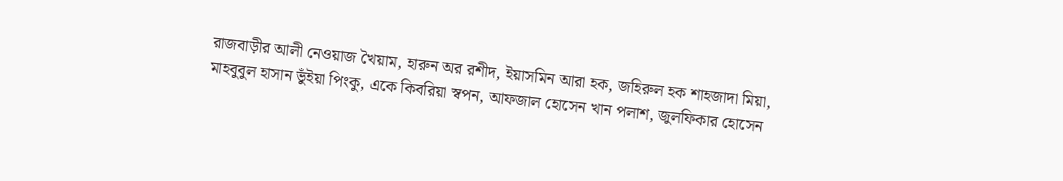রাজবাড়ীর আলী নেওয়াজ খৈয়াম, হারুন অর রশীদ, ইয়াসমিন আরা হক, জহিরুল হক শাহজাদা মিয়া, মাহবুবুল হাসান ভুঁইয়া পিংকু, একে কিবরিয়া স্বপন, আফজাল হোসেন খান পলাশ, জুলফিকার হোসেন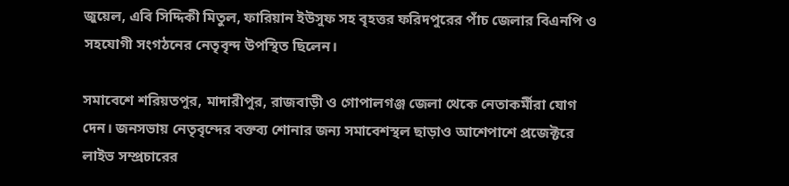জুয়েল, এবি সিদ্দিকী মিতুল, ফারিয়ান ইউসুফ সহ বৃহত্তর ফরিদপুরের পাঁচ জেলার বিএনপি ও সহযোগী সংগঠনের নেতৃবৃন্দ উপস্থিত ছিলেন।

সমাবেশে শরিয়তপুর, মাদারীপুর, রাজবাড়ী ও গোপালগঞ্জ জেলা থেকে নেতাকর্মীরা যোগ দেন। জনসভায় নেতৃবৃন্দের বক্তব্য শোনার জন্য সমাবেশস্থল ছাড়াও আশেপাশে প্রজেক্টরে লাইভ সম্প্রচারের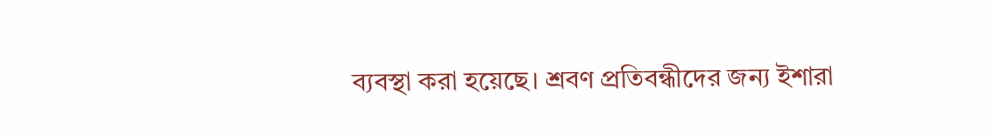ব্যবস্থা করা হয়েছে। শ্রবণ প্রতিবন্ধীদের জন্য ইশারা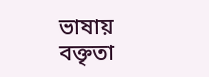ভাষায় বক্তৃতা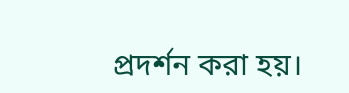প্রদর্শন করা হয়।